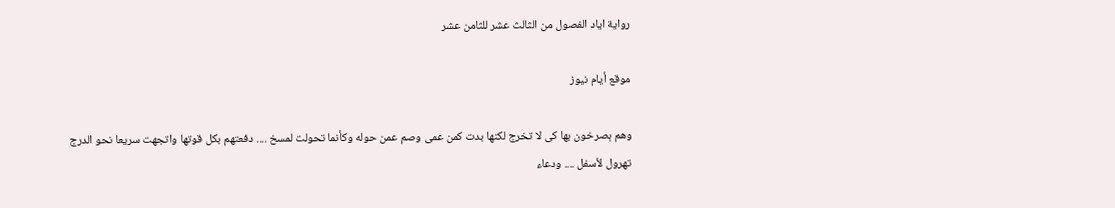رواية اياد الفصول من الثالث عشر للثامن عشر

موقع أيام نيوز

وهم ېصرخون بها كى لا تخرج لكنها بدت كمن عمى وصم عمن حوله وكأنما تحولت لمسخ .... دفعتهم بكل قوتها واتجهت سريعا نحو الدرج تهرول لأسفل .... ودعاء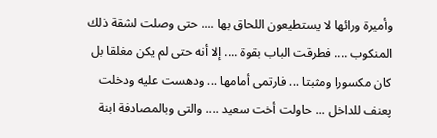وأميرة ورائها لا يستطيعون اللحاق بها .... حتى وصلت لشقة ذلك المنكوب .... فطرقت الباب بقوة .... إلا أنه حتى لم يكن مغلقا بل كان مكسورا ومثبتا ... فارتمى أمامها ... ودهست عليه ودخلت پعنف للداخل ... حاولت أخت سعيد .... والتى وبالمصادفة ابنة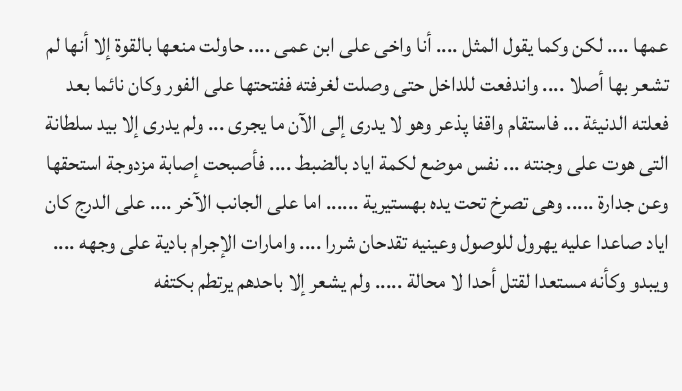عمها .... لكن وكما يقول المثل .... أنا واخى على ابن عمى .... حاولت منعها بالقوة إلا أنها لم تشعر بها أصلا .... واندفعت للداخل حتى وصلت لغرفته ففتحتها على الفور وكان نائما بعد فعلته الدنيئة ... فاستقام واقفا پذعر وهو لا يدرى إلى الآن ما يجرى ... ولم يدرى إلا بيد سلطانة التى هوت على وجنته ... نفس موضع لكمة اياد بالضبط .... فأصبحت إصابة مزدوجة استحقها وعن جدارة ..... وهى تصرخ تحت يده بهستيرية ...... اما على الجانب الآخر .... على الدرج كان اياد صاعدا عليه يهرول للوصول وعينيه تقدحان شررا .... وامارات الإجرام بادية على وجهه .... ويبدو وكأنه مستعدا لقتل أحدا لا محالة ..... ولم يشعر إلا باحدهم يرتطم بكتفه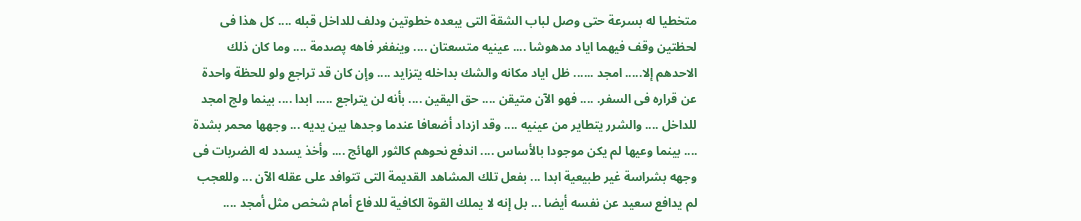متخطيا له بسرعة حتى وصل لباب الشقة التى يبعده خطوتين ودلف للداخل قبله .... كل هذا فى لحظتين وقف فيهما اياد مدهوشا .... عينيه متسعتان .... وينفغر فاهه پصدمة .... وما كان ذلك الاحدهم إلا..... امجد ...... ظل اياد مكانه والشك بداخله يتزايد .... وإن كان قد تراجع ولو للحظة واحدة عن قراره فى السفر. .... فهو الآن متيقن .... حق اليقين .... بأنه لن يتراجع ..... ابدا .... بينما ولج امجد للداخل .... والشرر يتطاير من عينيه .... وقد ازداد أضعافا عندما وجدها بين يديه ... وجهها محمر بشدة .... بينما وعيها لم يكن موجودا بالأساس .... اندفع نحوهم كالثور الهائج .... وأخذ يسدد له الضربات فى وجهه بشراسة غير طبيعية ابدا ... بفعل تلك المشاهد القديمة التى تتوافد على عقله الآن ... وللعجب لم يدافع سعيد عن نفسه أيضا ... بل إنه لا يملك القوة الكافية للدفاع أمام شخص مثل أمجد ....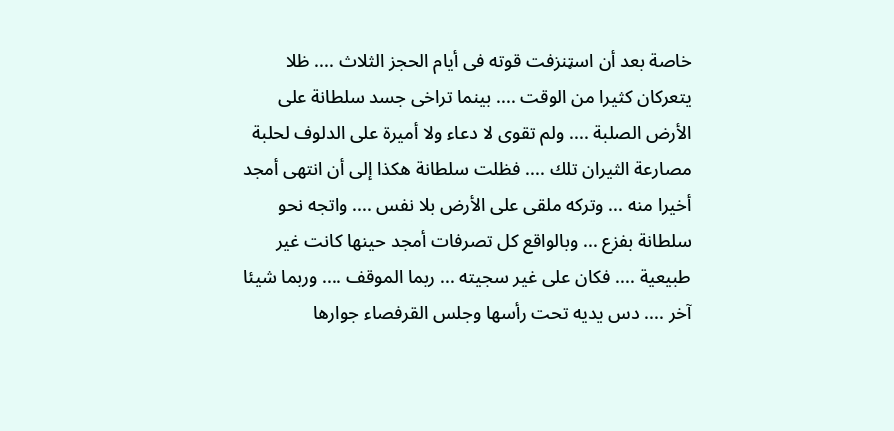خاصة بعد أن اسټنزفت قوته فى أيام الحجز الثلاث .... ظلا يتعركان كثيرا من الوقت .... بينما تراخى جسد سلطانة على الأرض الصلبة .... ولم تقوى لا دعاء ولا أميرة على الدلوف لحلبة مصارعة الثيران تلك .... فظلت سلطانة هكذا إلى أن انتهى أمجد أخيرا منه ... وتركه ملقى على الأرض بلا نفس .... واتجه نحو سلطانة بفزع ... وبالواقع كل تصرفات أمجد حينها كانت غير طبيعية .... فكان على غير سجيته ... ربما الموقف .... وربما شيئا آخر .... دس يديه تحت رأسها وجلس القرفصاء جوارها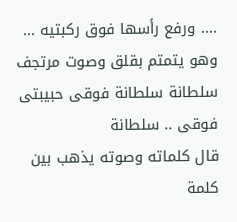.... ورفع رأسها فوق ركبتيه ... وهو يتمتم بقلق وصوت مرتجف سلطانة سلطانة فوقى حبيبتى فوقى .. سلطانة
قال كلماته وصوته يذهب بين كلمة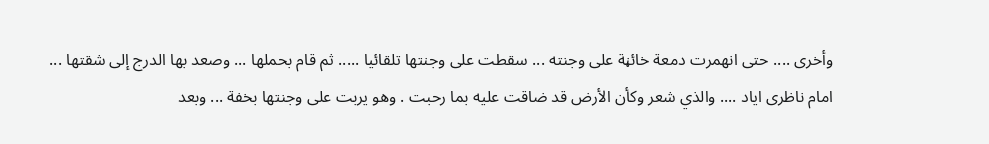وأخرى .... حتى انهمرت دمعة خائڼة على وجنته ... سقطت على وجنتها تلقائيا ..... ثم قام بحملها ... وصعد بها الدرج إلى شقتها ... امام ناظرى اياد .... والذي شعر وكأن الأرض قد ضاقت عليه بما رحبت . وهو يربت على وجنتها بخفة ... وبعد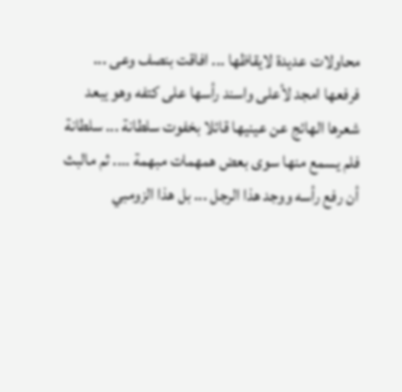محاولات عديدة لايقاظها ... افاقت بنصف وعى ... فرفعها امجد لأعلى واسند رأسها على كتفه وهو يبعد شعرها الهائج عن عينيها قائلا بخفوت سلطانة ... سلطانة
فلم يسمع منها سوى بعض همهمات مبهمة .... ثم مالبث أن رفع رأسه ووجد هذا الرجل ... بل هذا الزومبي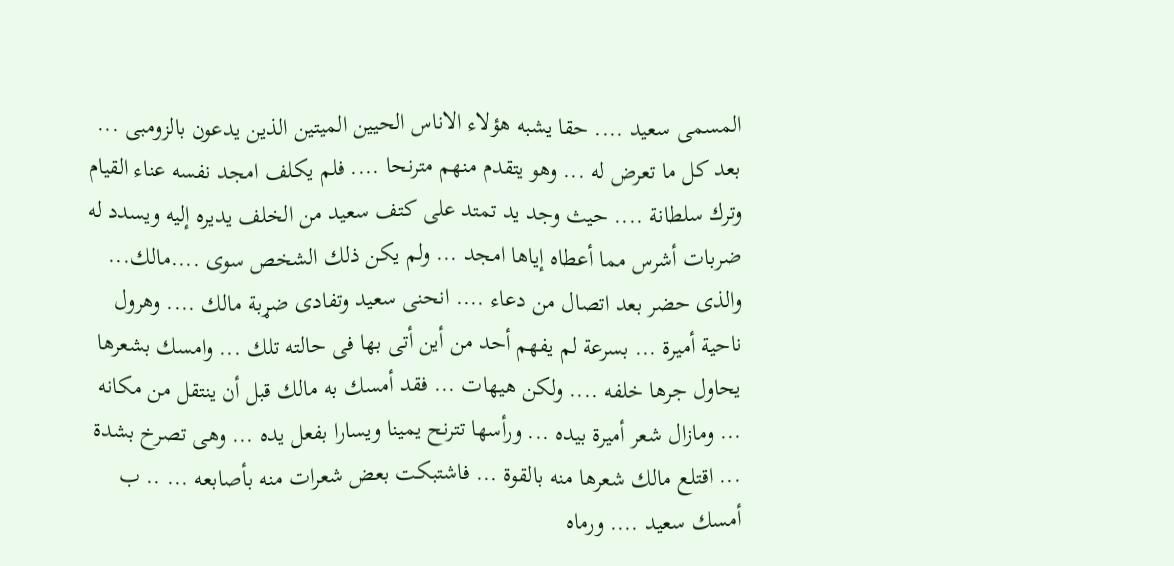المسمى سعيد .... حقا يشبه هؤلاء الاناس الحيين الميتين الذين يدعون بالزومبى ... بعد كل ما تعرض له ... وهو يتقدم منهم مترنحا .... فلم يكلف امجد نفسه عناء القيام وترك سلطانة .... حيث وجد يد تمتد على كتف سعيد من الخلف يديره إليه ويسدد له ضربات أشرس مما أعطاه إياها امجد ... ولم يكن ذلك الشخص سوى ....مالك... والذى حضر بعد اتصال من دعاء .... انحنى سعيد وتفادى ضړبة مالك .... وهرول ناحية أميرة ... بسرعة لم يفهم أحد من أين أتى بها فى حالته تلك ... وامسك بشعرها يحاول جرها خلفه .... ولكن هيهات ... فقد أمسك به مالك قبل أن ينتقل من مكانه ... ومازال شعر أميرة بيده ... ورأسها تترنح يمينا ويسارا بفعل يده ... وهى تصرخ بشدة ... اقتلع مالك شعرها منه بالقوة ... فاشتبكت بعض شعرات منه بأصابعه ... .. ب أمسك سعيد .... ورماه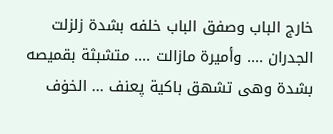خارج الباب وصفق الباب خلفه بشدة زلزلت الجدران .... وأميرة مازالت .... متشبثة بقميصه بشدة وهى تشهق باكية پعنف ... الخۏف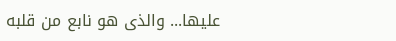عليها... والذى هو نابع من قلبه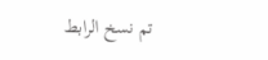تم نسخ الرابط